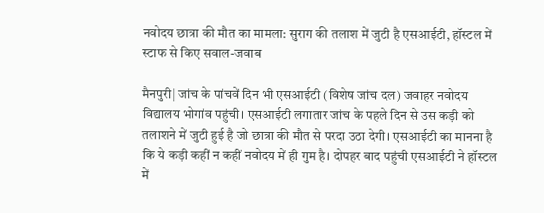नवोदय छात्रा की मौत का मामला: सुराग की तलाश में जुटी है एसआईटी, हॉस्टल में स्टाफ से किए सवाल-जवाब

मैनपुरी| जांच के पांचवें दिन भी एसआईटी (विशेष जांच दल) जवाहर नवोदय विद्यालय भोगांव पहुंची। एसआईटी लगातार जांच के पहले दिन से उस कड़ी को तलाशने में जुटी हुई है जो छात्रा की मौत से परदा उठा देगी। एसआईटी का मानना है कि ये कड़ी कहीं न कहीं नवोदय में ही गुम है। दोपहर बाद पहुंची एसआईटी ने हॉस्टल में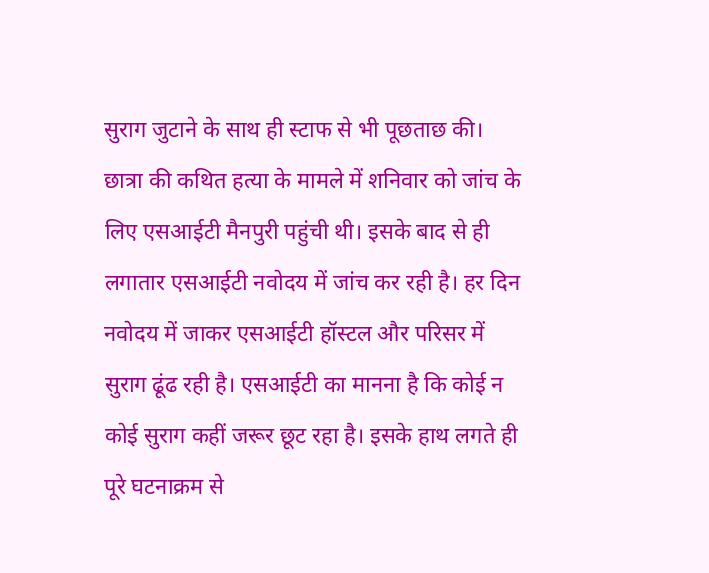सुराग जुटाने के साथ ही स्टाफ से भी पूछताछ की। छात्रा की कथित हत्या के मामले में शनिवार को जांच के लिए एसआईटी मैनपुरी पहुंची थी। इसके बाद से ही लगातार एसआईटी नवोदय में जांच कर रही है। हर दिन नवोदय में जाकर एसआईटी हॉस्टल और परिसर में सुराग ढूंढ रही है। एसआईटी का मानना है कि कोई न कोई सुराग कहीं जरूर छूट रहा है। इसके हाथ लगते ही पूरे घटनाक्रम से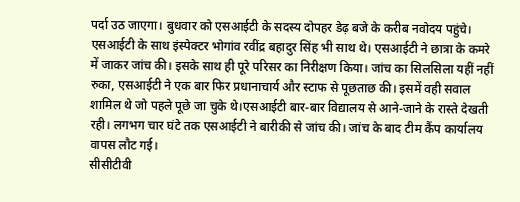पर्दा उठ जाएगा। बुधवार को एसआईटी के सदस्य दोपहर डेढ़ बजे के करीब नवोदय पहुंचे।
एसआईटी के साथ इंस्पेक्टर भोगांव रवींद्र बहादुर सिंह भी साथ थे। एसआईटी ने छात्रा के कमरे में जाकर जांच की। इसके साथ ही पूरे परिसर का निरीक्षण किया। जांच का सिलसिला यहीं नहीं रुका, एसआईटी ने एक बार फिर प्रधानाचार्य और स्टाफ से पूछताछ की। इसमें वही सवाल शामिल थे जो पहले पूछे जा चुके थे।एसआईटी बार-बार विद्यालय से आने-जाने के रास्ते देखती रही। लगभग चार घंटे तक एसआईटी ने बारीकी से जांच की। जांच के बाद टीम कैंप कार्यालय वापस लौट गई।
सीसीटीवी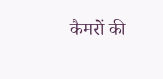कैमरों की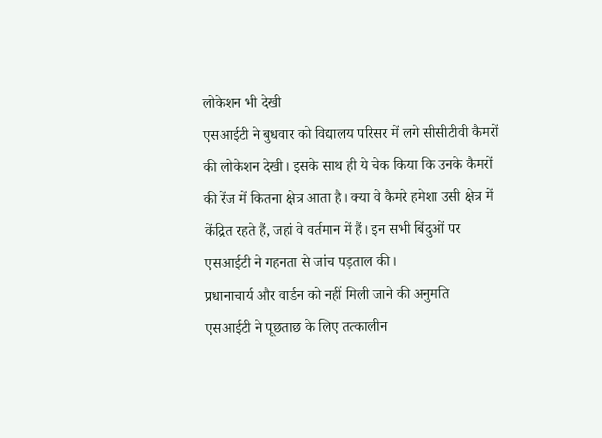लोकेशन भी देखी
एसआईटी ने बुधवार को विद्यालय परिसर में लगे सीसीटीवी कैमरों की लोकेशन देखी। इसके साथ ही ये चेक किया कि उनके कैमरों की रेंज में कितना क्षेत्र आता है। क्या वे कैमरे हमेशा उसी क्षेत्र में केंद्रित रहते हैं, जहां वे वर्तमान में हैं। इन सभी बिंदुओं पर एसआईटी ने गहनता से जांच पड़ताल की।
प्रधानाचार्य और वार्डन को नहीं मिली जाने की अनुमति
एसआईटी ने पूछताछ के लिए तत्कालीन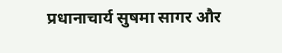प्रधानाचार्य सुषमा सागर और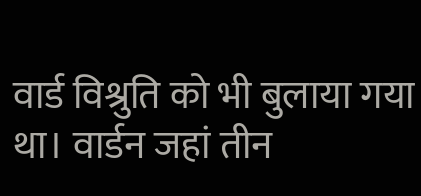वार्ड विश्रुति को भी बुलाया गया था। वार्डन जहां तीन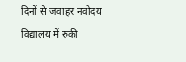दिनों से जवाहर नवोदय विद्यालय में रुकी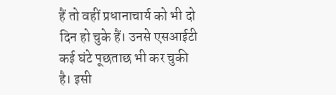हैं तो वहीं प्रधानाचार्य को भी दो दिन हो चुके हैं। उनसे एसआईटी कई घंटे पूछताछ भी कर चुकी है। इसी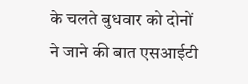के चलते बुधवार को दोनों ने जाने की बात एसआईटी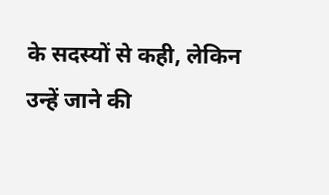के सदस्यों से कही, लेकिन उन्हें जाने की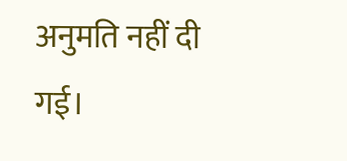अनुमति नहीं दी गई।